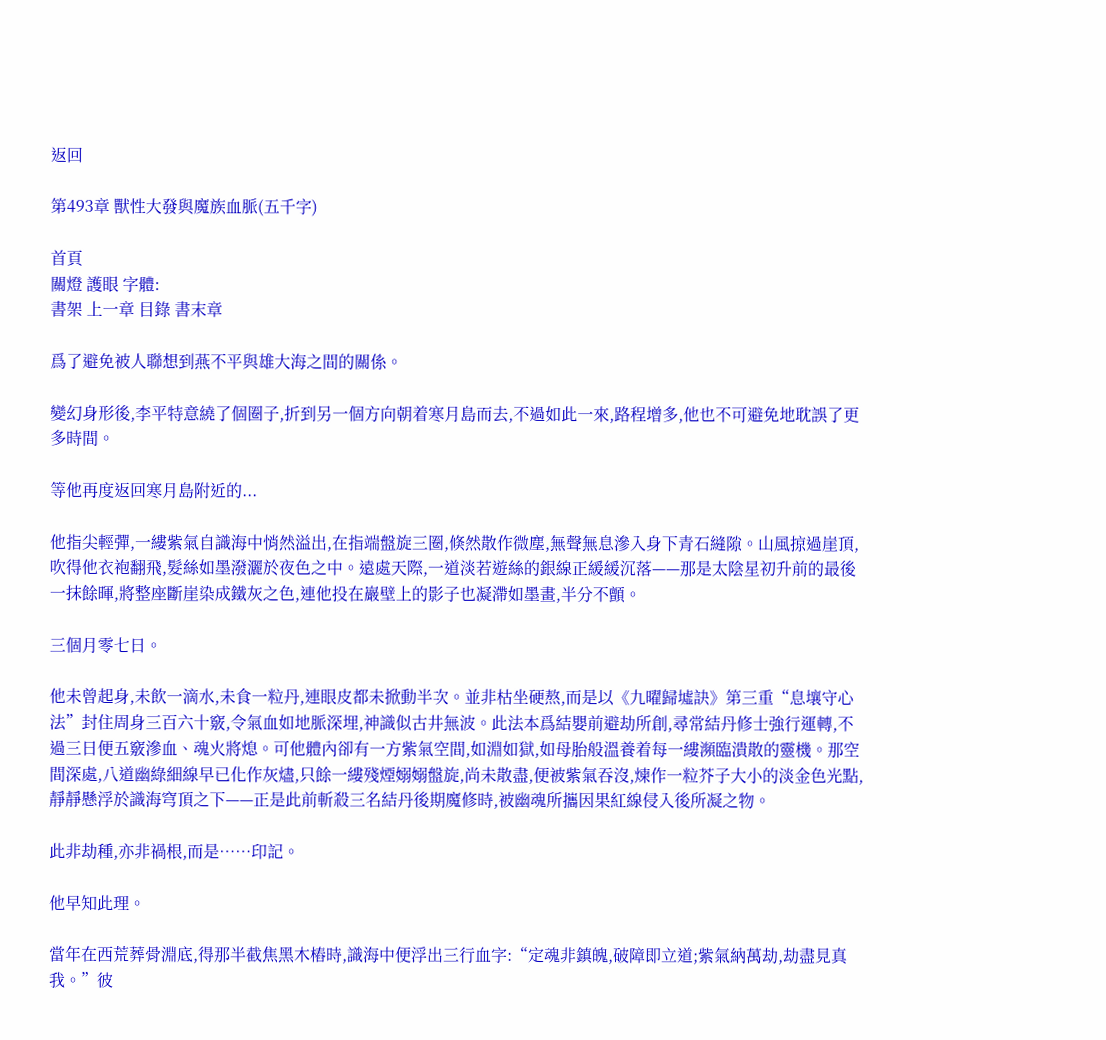返回

第493章 獸性大發與魔族血脈(五千字)

首頁
關燈 護眼 字體:
書架 上一章 目錄 書末章

爲了避免被人聯想到燕不平與雄大海之間的關係。

變幻身形後,李平特意繞了個圈子,折到另一個方向朝着寒月島而去,不過如此一來,路程增多,他也不可避免地耽誤了更多時間。

等他再度返回寒月島附近的...

他指尖輕彈,一縷紫氣自識海中悄然溢出,在指端盤旋三圈,倏然散作微塵,無聲無息滲入身下青石縫隙。山風掠過崖頂,吹得他衣袍翻飛,髮絲如墨潑灑於夜色之中。遠處天際,一道淡若遊絲的銀線正緩緩沉落——那是太陰星初升前的最後一抹餘暉,將整座斷崖染成鐵灰之色,連他投在巖壁上的影子也凝滯如墨畫,半分不顫。

三個月零七日。

他未曾起身,未飲一滴水,未食一粒丹,連眼皮都未掀動半次。並非枯坐硬熬,而是以《九曜歸墟訣》第三重“息壤守心法”封住周身三百六十竅,令氣血如地脈深埋,神識似古井無波。此法本爲結嬰前避劫所創,尋常結丹修士強行運轉,不過三日便五竅滲血、魂火將熄。可他體內卻有一方紫氣空間,如淵如獄,如母胎般溫養着每一縷瀕臨潰散的靈機。那空間深處,八道幽綠細線早已化作灰燼,只餘一縷殘煙嫋嫋盤旋,尚未散盡,便被紫氣吞沒,煉作一粒芥子大小的淡金色光點,靜靜懸浮於識海穹頂之下——正是此前斬殺三名結丹後期魔修時,被幽魂所攜因果紅線侵入後所凝之物。

此非劫種,亦非禍根,而是……印記。

他早知此理。

當年在西荒葬骨淵底,得那半截焦黑木樁時,識海中便浮出三行血字:“定魂非鎮魄,破障即立道;紫氣納萬劫,劫盡見真我。”彼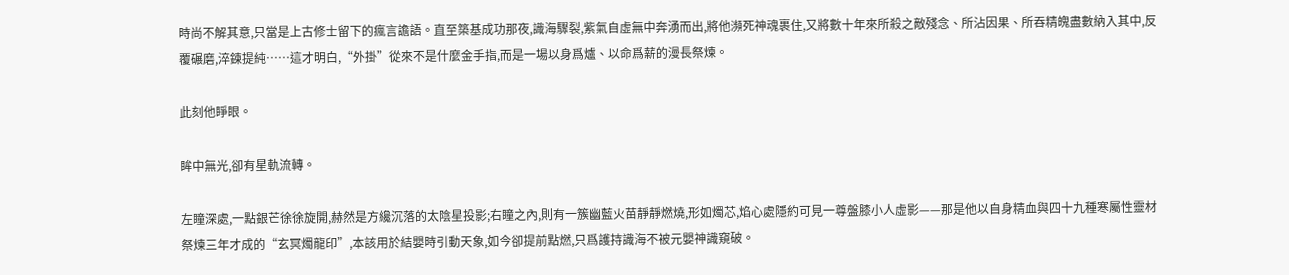時尚不解其意,只當是上古修士留下的瘋言譫語。直至築基成功那夜,識海驟裂,紫氣自虛無中奔湧而出,將他瀕死神魂裹住,又將數十年來所殺之敵殘念、所沾因果、所吞精魄盡數納入其中,反覆碾磨,淬鍊提純……這才明白,“外掛”從來不是什麼金手指,而是一場以身爲爐、以命爲薪的漫長祭煉。

此刻他睜眼。

眸中無光,卻有星軌流轉。

左瞳深處,一點銀芒徐徐旋開,赫然是方纔沉落的太陰星投影;右瞳之內,則有一簇幽藍火苗靜靜燃燒,形如燭芯,焰心處隱約可見一尊盤膝小人虛影——那是他以自身精血與四十九種寒屬性靈材祭煉三年才成的“玄冥燭龍印”,本該用於結嬰時引動天象,如今卻提前點燃,只爲護持識海不被元嬰神識窺破。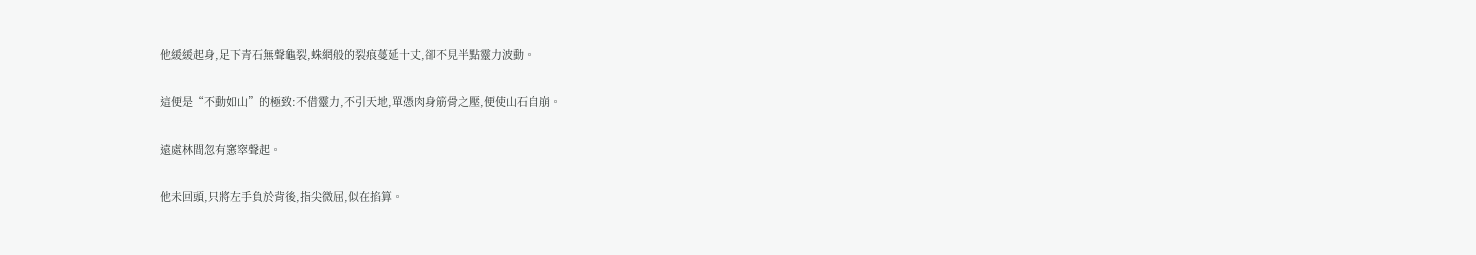他緩緩起身,足下青石無聲龜裂,蛛網般的裂痕蔓延十丈,卻不見半點靈力波動。

這便是“不動如山”的極致:不借靈力,不引天地,單憑肉身筋骨之壓,便使山石自崩。

遠處林間忽有窸窣聲起。

他未回頭,只將左手負於背後,指尖微屈,似在掐算。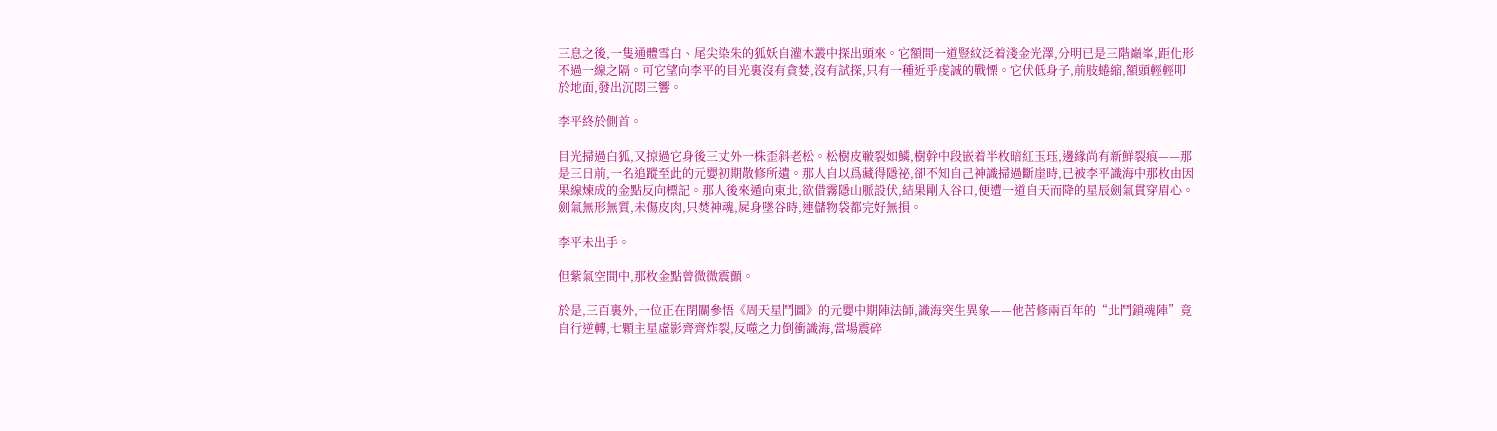三息之後,一隻通體雪白、尾尖染朱的狐妖自灌木叢中探出頭來。它額間一道豎紋泛着淺金光澤,分明已是三階巔峯,距化形不過一線之隔。可它望向李平的目光裏沒有貪婪,沒有試探,只有一種近乎虔誠的戰慄。它伏低身子,前肢蜷縮,額頭輕輕叩於地面,發出沉悶三響。

李平終於側首。

目光掃過白狐,又掠過它身後三丈外一株歪斜老松。松樹皮皸裂如鱗,樹幹中段嵌着半枚暗紅玉珏,邊緣尚有新鮮裂痕——那是三日前,一名追蹤至此的元嬰初期散修所遺。那人自以爲藏得隱祕,卻不知自己神識掃過斷崖時,已被李平識海中那枚由因果線煉成的金點反向標記。那人後來遁向東北,欲借霧隱山脈設伏,結果剛入谷口,便遭一道自天而降的星辰劍氣貫穿眉心。劍氣無形無質,未傷皮肉,只焚神魂,屍身墜谷時,連儲物袋都完好無損。

李平未出手。

但紫氣空間中,那枚金點曾微微震顫。

於是,三百裏外,一位正在閉關參悟《周天星鬥圖》的元嬰中期陣法師,識海突生異象——他苦修兩百年的“北鬥鎖魂陣”竟自行逆轉,七顆主星虛影齊齊炸裂,反噬之力倒衝識海,當場震碎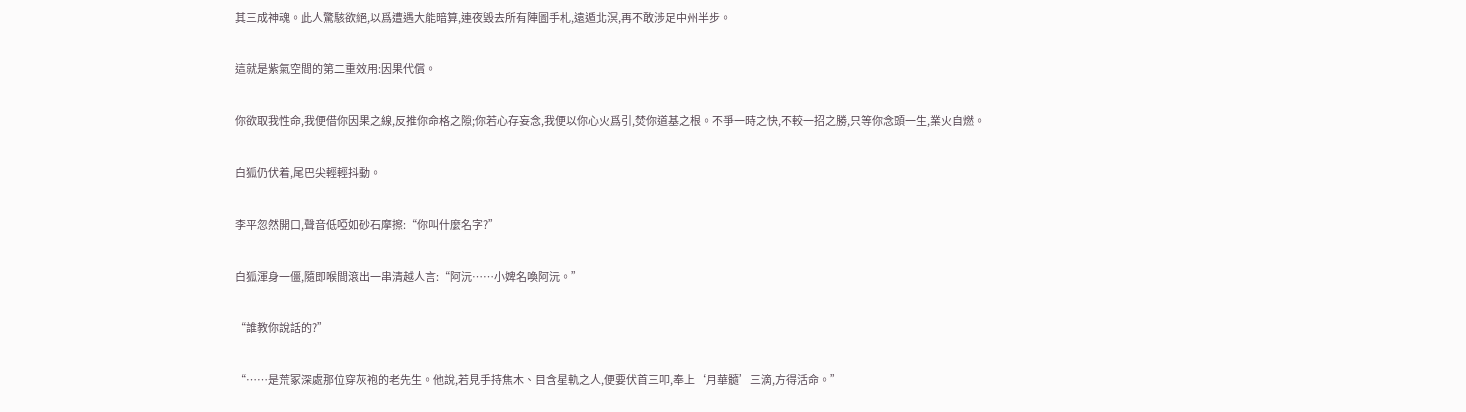其三成神魂。此人驚駭欲絕,以爲遭遇大能暗算,連夜毀去所有陣圖手札,遠遁北溟,再不敢涉足中州半步。

這就是紫氣空間的第二重效用:因果代償。

你欲取我性命,我便借你因果之線,反推你命格之隙;你若心存妄念,我便以你心火爲引,焚你道基之根。不爭一時之快,不較一招之勝,只等你念頭一生,業火自燃。

白狐仍伏着,尾巴尖輕輕抖動。

李平忽然開口,聲音低啞如砂石摩擦:“你叫什麼名字?”

白狐渾身一僵,隨即喉間滾出一串清越人言:“阿沅……小婢名喚阿沅。”

“誰教你說話的?”

“……是荒冢深處那位穿灰袍的老先生。他說,若見手持焦木、目含星軌之人,便要伏首三叩,奉上‘月華髓’三滴,方得活命。”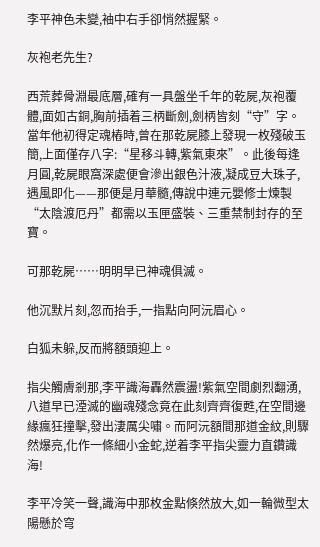李平神色未變,袖中右手卻悄然握緊。

灰袍老先生?

西荒葬骨淵最底層,確有一具盤坐千年的乾屍,灰袍覆體,面如古銅,胸前插着三柄斷劍,劍柄皆刻“守”字。當年他初得定魂樁時,曾在那乾屍膝上發現一枚殘破玉簡,上面僅存八字:“星移斗轉,紫氣東來”。此後每逢月圓,乾屍眼窩深處便會滲出銀色汁液,凝成豆大珠子,遇風即化——那便是月華髓,傳說中連元嬰修士煉製“太陰渡厄丹”都需以玉匣盛裝、三重禁制封存的至寶。

可那乾屍……明明早已神魂俱滅。

他沉默片刻,忽而抬手,一指點向阿沅眉心。

白狐未躲,反而將額頭迎上。

指尖觸膚剎那,李平識海轟然震盪!紫氣空間劇烈翻湧,八道早已湮滅的幽魂殘念竟在此刻齊齊復甦,在空間邊緣瘋狂撞擊,發出淒厲尖嘯。而阿沅額間那道金紋,則驟然爆亮,化作一條細小金蛇,逆着李平指尖靈力直鑽識海!

李平冷笑一聲,識海中那枚金點倏然放大,如一輪微型太陽懸於穹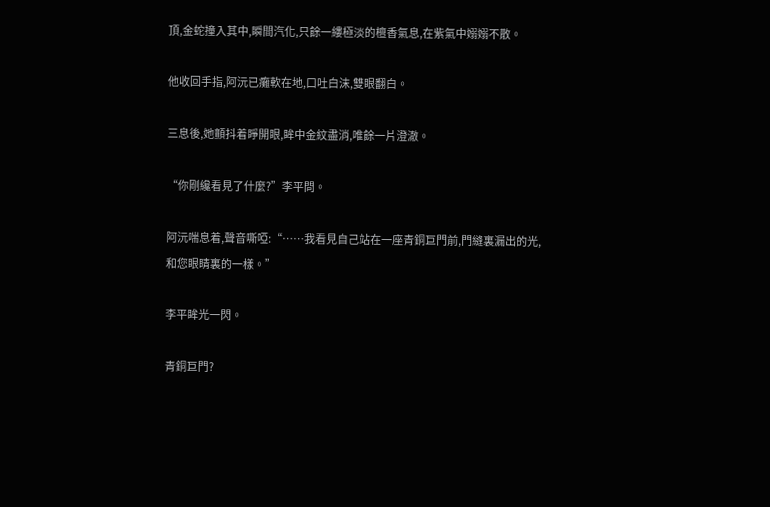頂,金蛇撞入其中,瞬間汽化,只餘一縷極淡的檀香氣息,在紫氣中嫋嫋不散。

他收回手指,阿沅已癱軟在地,口吐白沫,雙眼翻白。

三息後,她顫抖着睜開眼,眸中金紋盡消,唯餘一片澄澈。

“你剛纔看見了什麼?”李平問。

阿沅喘息着,聲音嘶啞:“……我看見自己站在一座青銅巨門前,門縫裏漏出的光,和您眼睛裏的一樣。”

李平眸光一閃。

青銅巨門?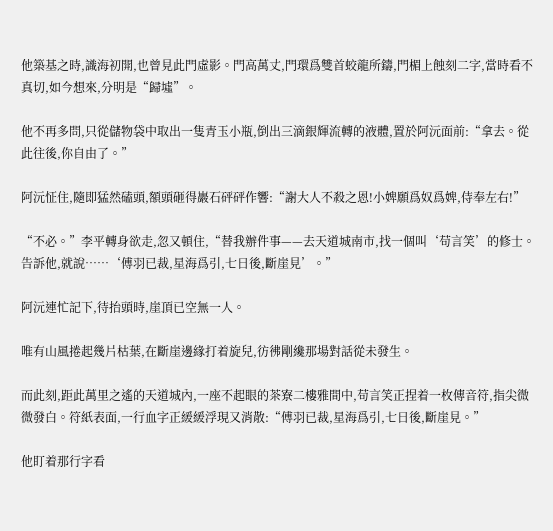他築基之時,識海初開,也曾見此門虛影。門高萬丈,門環爲雙首蛟龍所鑄,門楣上蝕刻二字,當時看不真切,如今想來,分明是“歸墟”。

他不再多問,只從儲物袋中取出一隻青玉小瓶,倒出三滴銀輝流轉的液體,置於阿沅面前:“拿去。從此往後,你自由了。”

阿沅怔住,隨即猛然磕頭,額頭砸得巖石砰砰作響:“謝大人不殺之恩!小婢願爲奴爲婢,侍奉左右!”

“不必。”李平轉身欲走,忽又頓住,“替我辦件事——去天道城南市,找一個叫‘苟言笑’的修士。告訴他,就說……‘傅羽已裁,星海爲引,七日後,斷崖見’。”

阿沅連忙記下,待抬頭時,崖頂已空無一人。

唯有山風捲起幾片枯葉,在斷崖邊緣打着旋兒,彷彿剛纔那場對話從未發生。

而此刻,距此萬里之遙的天道城內,一座不起眼的茶寮二樓雅間中,苟言笑正捏着一枚傳音符,指尖微微發白。符紙表面,一行血字正緩緩浮現又消散:“傅羽已裁,星海爲引,七日後,斷崖見。”

他盯着那行字看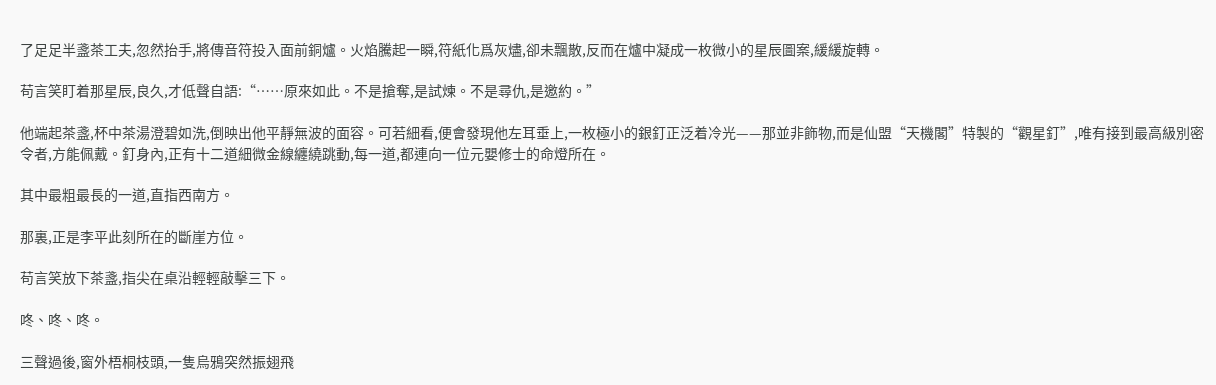了足足半盞茶工夫,忽然抬手,將傳音符投入面前銅爐。火焰騰起一瞬,符紙化爲灰燼,卻未飄散,反而在爐中凝成一枚微小的星辰圖案,緩緩旋轉。

苟言笑盯着那星辰,良久,才低聲自語:“……原來如此。不是搶奪,是試煉。不是尋仇,是邀約。”

他端起茶盞,杯中茶湯澄碧如洗,倒映出他平靜無波的面容。可若細看,便會發現他左耳垂上,一枚極小的銀釘正泛着冷光——那並非飾物,而是仙盟“天機閣”特製的“觀星釘”,唯有接到最高級別密令者,方能佩戴。釘身內,正有十二道細微金線纏繞跳動,每一道,都連向一位元嬰修士的命燈所在。

其中最粗最長的一道,直指西南方。

那裏,正是李平此刻所在的斷崖方位。

苟言笑放下茶盞,指尖在桌沿輕輕敲擊三下。

咚、咚、咚。

三聲過後,窗外梧桐枝頭,一隻烏鴉突然振翅飛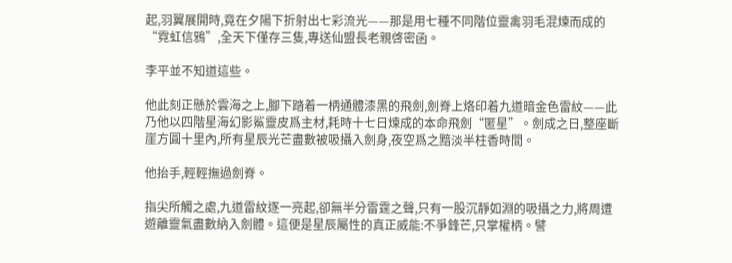起,羽翼展開時,竟在夕陽下折射出七彩流光——那是用七種不同階位靈禽羽毛混煉而成的“霓虹信鴉”,全天下僅存三隻,專送仙盟長老親啓密函。

李平並不知道這些。

他此刻正懸於雲海之上,腳下踏着一柄通體漆黑的飛劍,劍脊上烙印着九道暗金色雷紋——此乃他以四階星海幻影鯊靈皮爲主材,耗時十七日煉成的本命飛劍“匿星”。劍成之日,整座斷崖方圓十里內,所有星辰光芒盡數被吸攝入劍身,夜空爲之黯淡半柱香時間。

他抬手,輕輕撫過劍脊。

指尖所觸之處,九道雷紋逐一亮起,卻無半分雷霆之聲,只有一股沉靜如淵的吸攝之力,將周遭遊離靈氣盡數納入劍體。這便是星辰屬性的真正威能:不爭鋒芒,只掌權柄。譬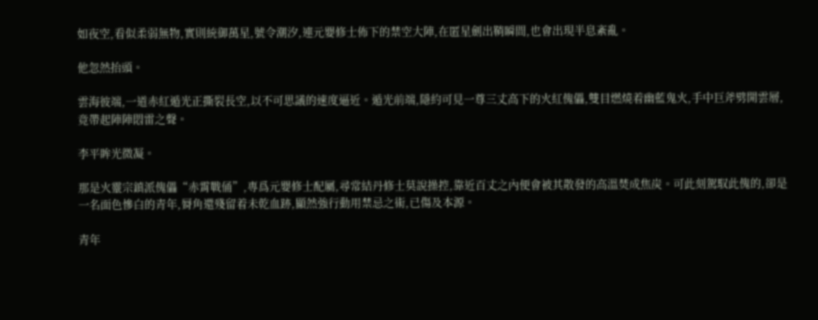如夜空,看似柔弱無物,實則統御萬星,號令潮汐,連元嬰修士佈下的禁空大陣,在匿星劍出鞘瞬間,也會出現半息紊亂。

他忽然抬頭。

雲海彼端,一道赤紅遁光正撕裂長空,以不可思議的速度逼近。遁光前端,隱約可見一尊三丈高下的火紅傀儡,雙目燃燒着幽藍鬼火,手中巨斧劈開雲層,竟帶起陣陣悶雷之聲。

李平眸光微凝。

那是火靈宗鎮派傀儡“赤霄戰俑”,專爲元嬰修士配屬,尋常結丹修士莫說操控,靠近百丈之內便會被其散發的高溫焚成焦炭。可此刻駕馭此傀的,卻是一名面色慘白的青年,脣角還殘留着未乾血跡,顯然強行動用禁忌之術,已傷及本源。

青年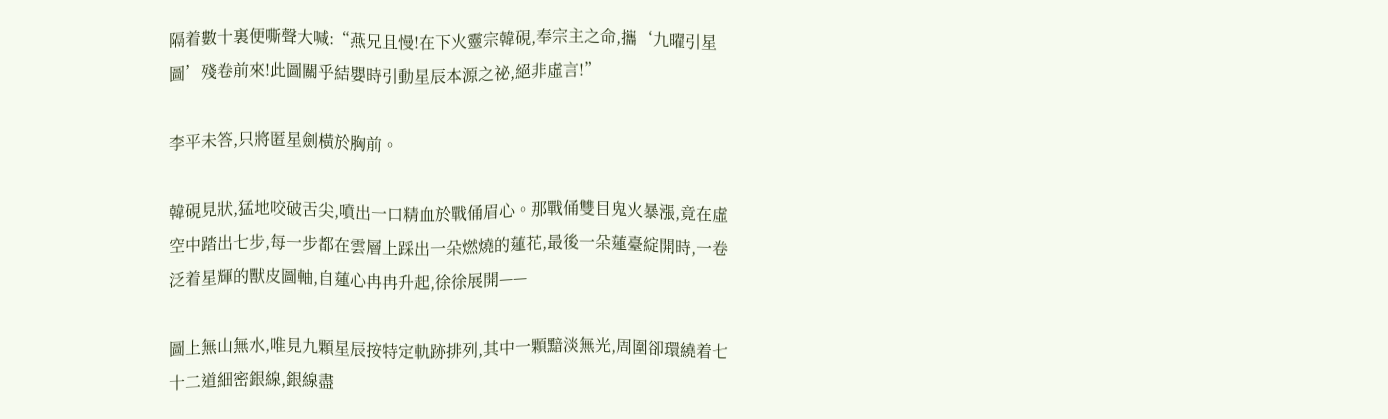隔着數十裏便嘶聲大喊:“燕兄且慢!在下火靈宗韓硯,奉宗主之命,攜‘九曜引星圖’殘卷前來!此圖關乎結嬰時引動星辰本源之祕,絕非虛言!”

李平未答,只將匿星劍橫於胸前。

韓硯見狀,猛地咬破舌尖,噴出一口精血於戰俑眉心。那戰俑雙目鬼火暴漲,竟在虛空中踏出七步,每一步都在雲層上踩出一朵燃燒的蓮花,最後一朵蓮臺綻開時,一卷泛着星輝的獸皮圖軸,自蓮心冉冉升起,徐徐展開——

圖上無山無水,唯見九顆星辰按特定軌跡排列,其中一顆黯淡無光,周圍卻環繞着七十二道細密銀線,銀線盡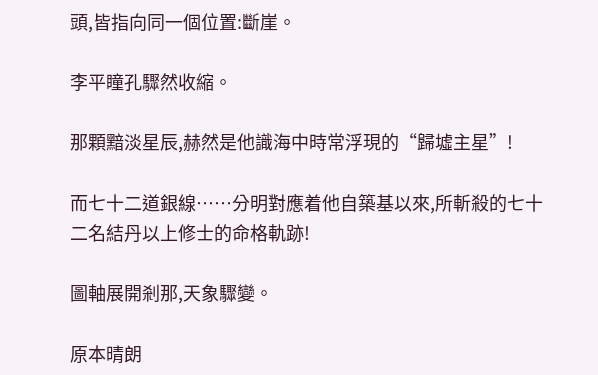頭,皆指向同一個位置:斷崖。

李平瞳孔驟然收縮。

那顆黯淡星辰,赫然是他識海中時常浮現的“歸墟主星”!

而七十二道銀線……分明對應着他自築基以來,所斬殺的七十二名結丹以上修士的命格軌跡!

圖軸展開剎那,天象驟變。

原本晴朗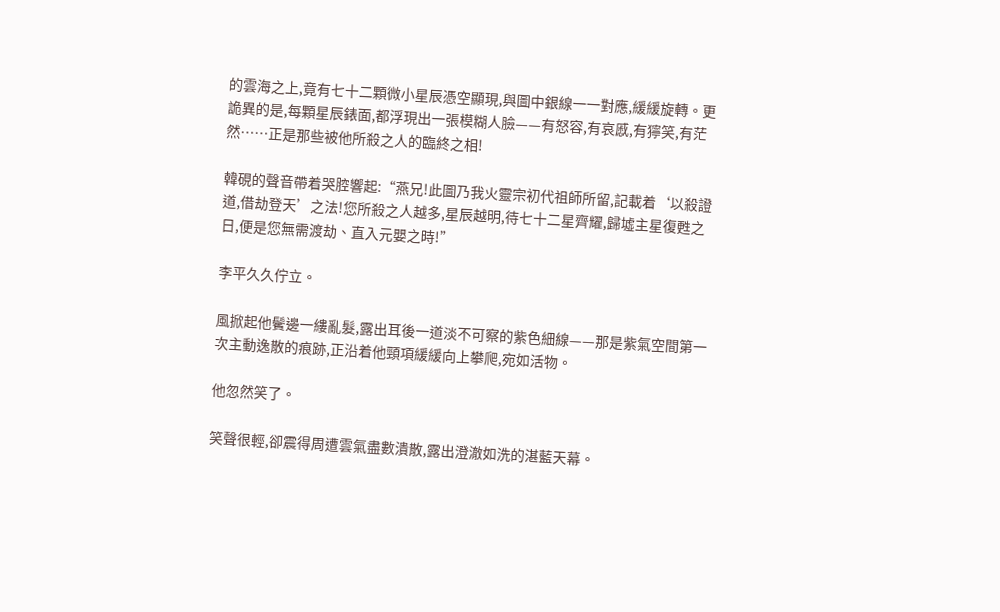的雲海之上,竟有七十二顆微小星辰憑空顯現,與圖中銀線一一對應,緩緩旋轉。更詭異的是,每顆星辰錶面,都浮現出一張模糊人臉——有怒容,有哀慼,有獰笑,有茫然……正是那些被他所殺之人的臨終之相!

韓硯的聲音帶着哭腔響起:“燕兄!此圖乃我火靈宗初代祖師所留,記載着‘以殺證道,借劫登天’之法!您所殺之人越多,星辰越明,待七十二星齊耀,歸墟主星復甦之日,便是您無需渡劫、直入元嬰之時!”

李平久久佇立。

風掀起他鬢邊一縷亂髮,露出耳後一道淡不可察的紫色細線——那是紫氣空間第一次主動逸散的痕跡,正沿着他頸項緩緩向上攀爬,宛如活物。

他忽然笑了。

笑聲很輕,卻震得周遭雲氣盡數潰散,露出澄澈如洗的湛藍天幕。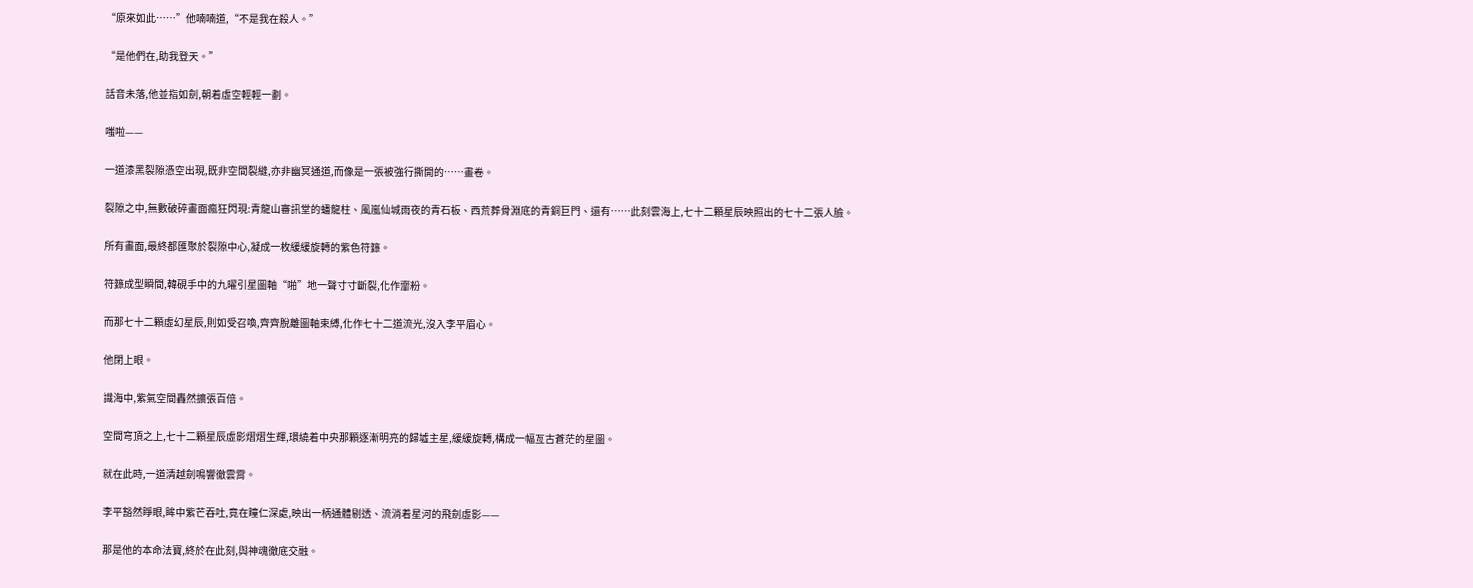“原來如此……”他喃喃道,“不是我在殺人。”

“是他們在,助我登天。”

話音未落,他並指如劍,朝着虛空輕輕一劃。

嗤啦——

一道漆黑裂隙憑空出現,既非空間裂縫,亦非幽冥通道,而像是一張被強行撕開的……畫卷。

裂隙之中,無數破碎畫面瘋狂閃現:青龍山審訊堂的蟠龍柱、風嵐仙城雨夜的青石板、西荒葬骨淵底的青銅巨門、還有……此刻雲海上,七十二顆星辰映照出的七十二張人臉。

所有畫面,最終都匯聚於裂隙中心,凝成一枚緩緩旋轉的紫色符籙。

符籙成型瞬間,韓硯手中的九曜引星圖軸“啪”地一聲寸寸斷裂,化作齏粉。

而那七十二顆虛幻星辰,則如受召喚,齊齊脫離圖軸束縛,化作七十二道流光,沒入李平眉心。

他閉上眼。

識海中,紫氣空間轟然擴張百倍。

空間穹頂之上,七十二顆星辰虛影熠熠生輝,環繞着中央那顆逐漸明亮的歸墟主星,緩緩旋轉,構成一幅亙古蒼茫的星圖。

就在此時,一道清越劍鳴響徹雲霄。

李平豁然睜眼,眸中紫芒吞吐,竟在瞳仁深處,映出一柄通體剔透、流淌着星河的飛劍虛影——

那是他的本命法寶,終於在此刻,與神魂徹底交融。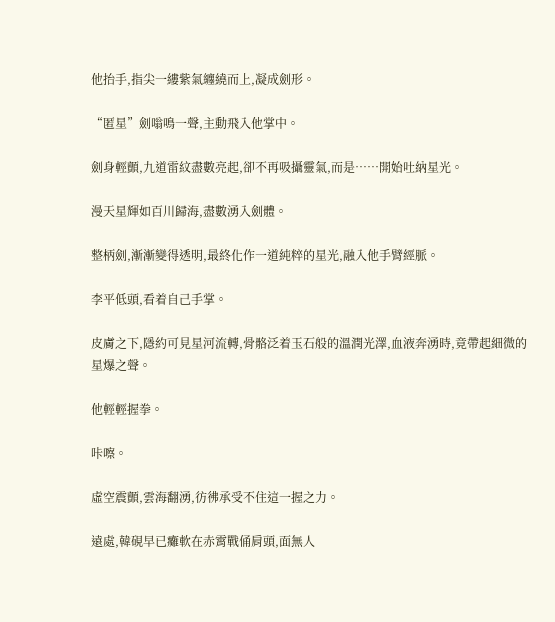他抬手,指尖一縷紫氣纏繞而上,凝成劍形。

“匿星”劍嗡鳴一聲,主動飛入他掌中。

劍身輕顫,九道雷紋盡數亮起,卻不再吸攝靈氣,而是……開始吐納星光。

漫天星輝如百川歸海,盡數湧入劍體。

整柄劍,漸漸變得透明,最終化作一道純粹的星光,融入他手臂經脈。

李平低頭,看着自己手掌。

皮膚之下,隱約可見星河流轉,骨骼泛着玉石般的溫潤光澤,血液奔湧時,竟帶起細微的星爆之聲。

他輕輕握拳。

咔嚓。

虛空震顫,雲海翻湧,彷彿承受不住這一握之力。

遠處,韓硯早已癱軟在赤霄戰俑肩頭,面無人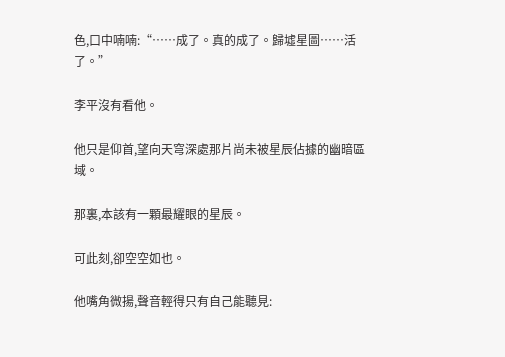色,口中喃喃:“……成了。真的成了。歸墟星圖……活了。”

李平沒有看他。

他只是仰首,望向天穹深處那片尚未被星辰佔據的幽暗區域。

那裏,本該有一顆最耀眼的星辰。

可此刻,卻空空如也。

他嘴角微揚,聲音輕得只有自己能聽見: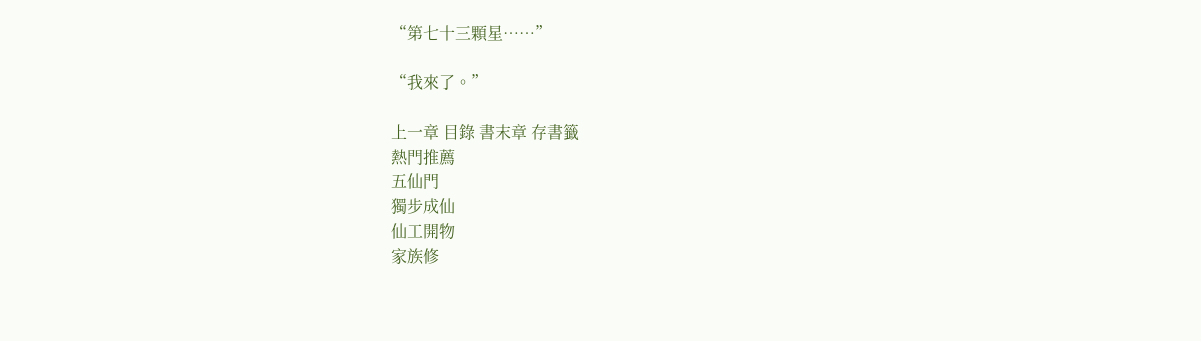“第七十三顆星……”

“我來了。”

上一章 目錄 書末章 存書籤
熱門推薦
五仙門
獨步成仙
仙工開物
家族修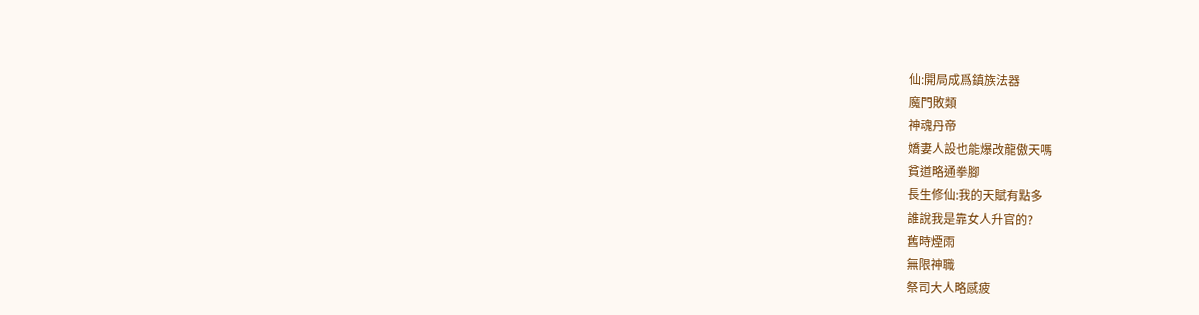仙:開局成爲鎮族法器
魔門敗類
神魂丹帝
嬌妻人設也能爆改龍傲天嗎
貧道略通拳腳
長生修仙:我的天賦有點多
誰說我是靠女人升官的?
舊時煙雨
無限神職
祭司大人略感疲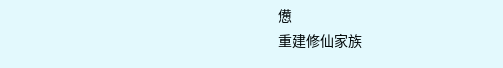憊
重建修仙家族